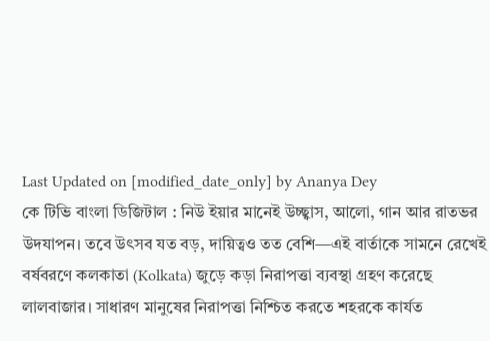Last Updated on [modified_date_only] by Ananya Dey
কে টিভি বাংলা ডিজিটাল : নিউ ইয়ার মানেই উচ্ছ্বাস, আলো, গান আর রাতভর উদযাপন। তবে উৎসব যত বড়, দায়িত্বও তত বেশি—এই বার্তাকে সামনে রেখেই বর্ষবরণে কলকাতা (Kolkata) জুড়ে কড়া নিরাপত্তা ব্যবস্থা গ্রহণ করেছে লালবাজার। সাধারণ মানুষের নিরাপত্তা নিশ্চিত করতে শহরকে কার্যত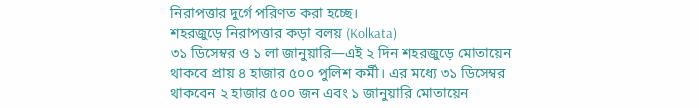নিরাপত্তার দুর্গে পরিণত করা হচ্ছে।
শহরজুড়ে নিরাপত্তার কড়া বলয় (Kolkata)
৩১ ডিসেম্বর ও ১ লা জানুয়ারি—এই ২ দিন শহরজুড়ে মোতায়েন থাকবে প্রায় ৪ হাজার ৫০০ পুলিশ কর্মী। এর মধ্যে ৩১ ডিসেম্বর থাকবেন ২ হাজার ৫০০ জন এবং ১ জানুয়ারি মোতায়েন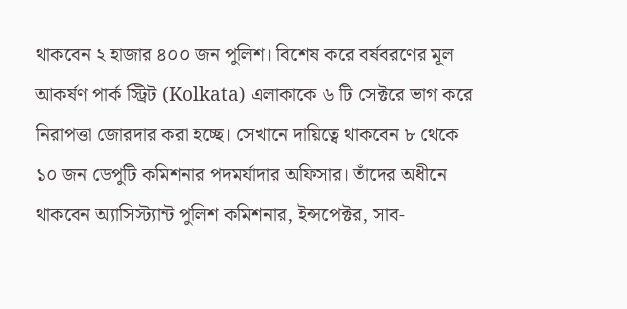থাকবেন ২ হাজার ৪০০ জন পুলিশ। বিশেষ করে বর্ষবরণের মূল আকর্ষণ পার্ক স্ট্রিট (Kolkata) এলাকাকে ৬ টি সেক্টরে ভাগ করে নিরাপত্তা জোরদার করা হচ্ছে। সেখানে দায়িত্বে থাকবেন ৮ থেকে ১০ জন ডেপুটি কমিশনার পদমর্যাদার অফিসার। তাঁদের অধীনে থাকবেন অ্যাসিস্ট্যান্ট পুলিশ কমিশনার, ইন্সপেক্টর, সাব-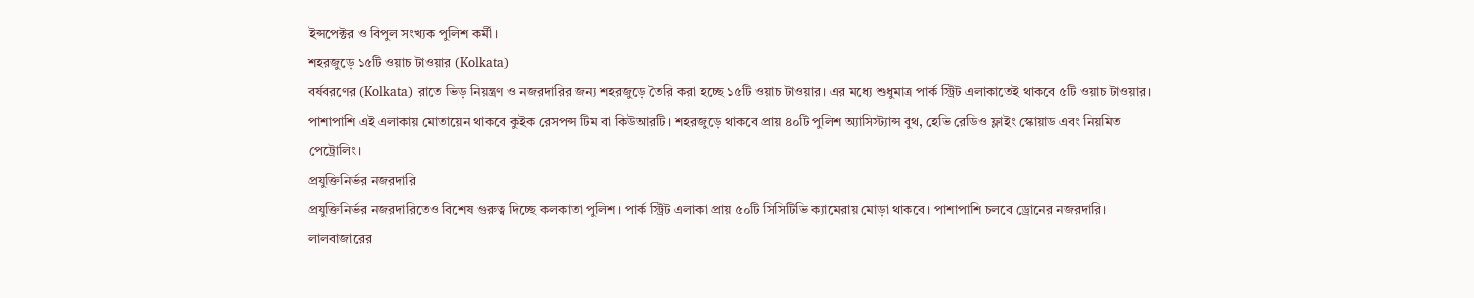ইন্সপেক্টর ও বিপুল সংখ্যক পুলিশ কর্মী।
শহরজুড়ে ১৫টি ওয়াচ টাওয়ার (Kolkata)
বর্ষবরণের (Kolkata) রাতে ভিড় নিয়ন্ত্রণ ও নজরদারির জন্য শহরজুড়ে তৈরি করা হচ্ছে ১৫টি ওয়াচ টাওয়ার। এর মধ্যে শুধুমাত্র পার্ক স্ট্রিট এলাকাতেই থাকবে ৫টি ওয়াচ টাওয়ার। পাশাপাশি এই এলাকায় মোতায়েন থাকবে কুইক রেসপন্স টিম বা কিউআরটি। শহরজুড়ে থাকবে প্রায় ৪০টি পুলিশ অ্যাসিস্ট্যান্স বুথ, হেভি রেডিও ফ্লাইং স্কোয়াড এবং নিয়মিত পেট্রোলিং।
প্রযুক্তিনির্ভর নজরদারি
প্রযুক্তিনির্ভর নজরদারিতেও বিশেষ গুরুত্ব দিচ্ছে কলকাতা পুলিশ। পার্ক স্ট্রিট এলাকা প্রায় ৫০টি সিসিটিভি ক্যামেরায় মোড়া থাকবে। পাশাপাশি চলবে ড্রোনের নজরদারি। লালবাজারের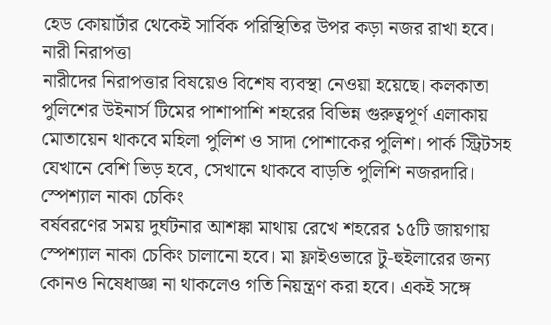হেড কোয়ার্টার থেকেই সার্বিক পরিস্থিতির উপর কড়া নজর রাখা হবে।
নারী নিরাপত্তা
নারীদের নিরাপত্তার বিষয়েও বিশেষ ব্যবস্থা নেওয়া হয়েছে। কলকাতা পুলিশের উইনার্স টিমের পাশাপাশি শহরের বিভিন্ন গুরুত্বপূর্ণ এলাকায় মোতায়েন থাকবে মহিলা পুলিশ ও সাদা পোশাকের পুলিশ। পার্ক স্ট্রিটসহ যেখানে বেশি ভিড় হবে, সেখানে থাকবে বাড়তি পুলিশি নজরদারি।
স্পেশ্যাল নাকা চেকিং
বর্ষবরণের সময় দুর্ঘটনার আশঙ্কা মাথায় রেখে শহরের ১৫টি জায়গায় স্পেশ্যাল নাকা চেকিং চালানো হবে। মা ফ্লাইওভারে টু-হুইলারের জন্য কোনও নিষেধাজ্ঞা না থাকলেও গতি নিয়ন্ত্রণ করা হবে। একই সঙ্গে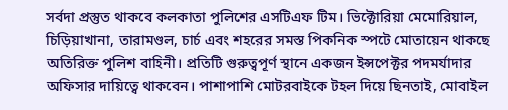সর্বদা প্রস্তুত থাকবে কলকাতা পুলিশের এসটিএফ টিম। ভিক্টোরিয়া মেমোরিয়াল, চিড়িয়াখানা, তারামণ্ডল, চার্চ এবং শহরের সমস্ত পিকনিক স্পটে মোতায়েন থাকছে অতিরিক্ত পুলিশ বাহিনী। প্রতিটি গুরুত্বপূর্ণ স্থানে একজন ইন্সপেক্টর পদমর্যাদার অফিসার দায়িত্বে থাকবেন। পাশাপাশি মোটরবাইকে টহল দিয়ে ছিনতাই, মোবাইল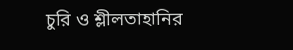চুরি ও শ্লীলতাহানির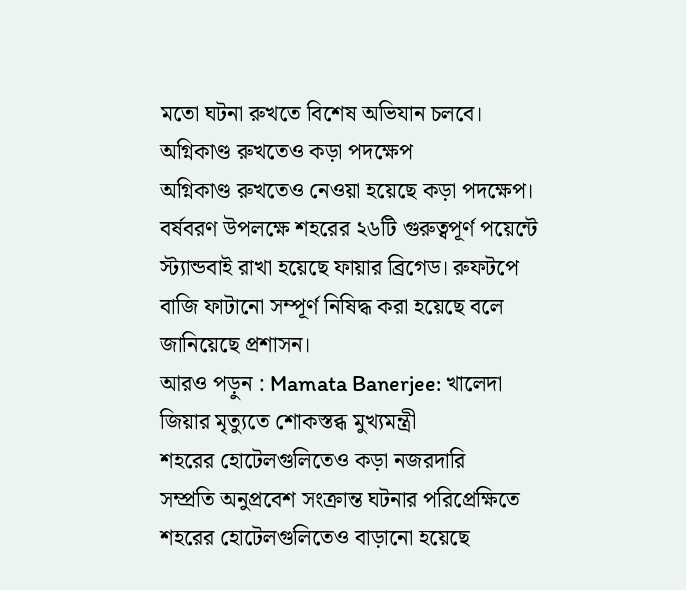মতো ঘটনা রুখতে বিশেষ অভিযান চলবে।
অগ্নিকাণ্ড রুখতেও কড়া পদক্ষেপ
অগ্নিকাণ্ড রুখতেও নেওয়া হয়েছে কড়া পদক্ষেপ। বর্ষবরণ উপলক্ষে শহরের ২৬টি গুরুত্বপূর্ণ পয়েন্টে স্ট্যান্ডবাই রাখা হয়েছে ফায়ার ব্রিগেড। রুফটপে বাজি ফাটানো সম্পূর্ণ নিষিদ্ধ করা হয়েছে বলে জানিয়েছে প্রশাসন।
আরও পড়ুন : Mamata Banerjee: খালেদা জিয়ার মৃত্যুতে শোকস্তব্ধ মুখ্যমন্ত্রী
শহরের হোটেলগুলিতেও কড়া নজরদারি
সম্প্রতি অনুপ্রবেশ সংক্রান্ত ঘটনার পরিপ্রেক্ষিতে শহরের হোটেলগুলিতেও বাড়ানো হয়েছে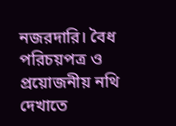নজরদারি। বৈধ পরিচয়পত্র ও প্রয়োজনীয় নথি দেখাতে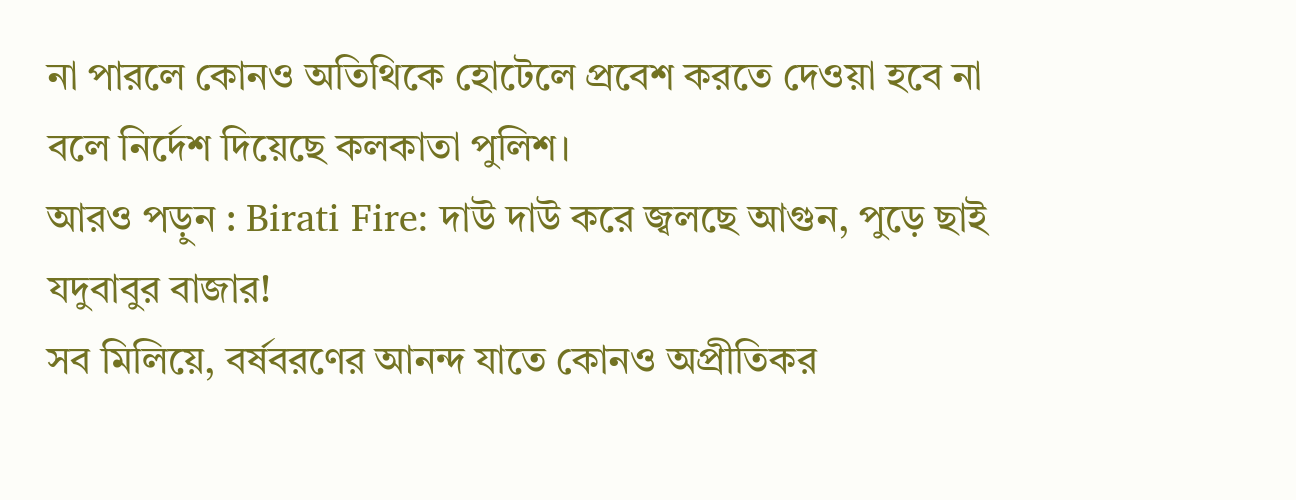না পারলে কোনও অতিথিকে হোটেলে প্রবেশ করতে দেওয়া হবে না বলে নির্দেশ দিয়েছে কলকাতা পুলিশ।
আরও পড়ুন : Birati Fire: দাউ দাউ করে জ্বলছে আগুন, পুড়ে ছাই যদুবাবুর বাজার!
সব মিলিয়ে, বর্ষবরণের আনন্দ যাতে কোনও অপ্রীতিকর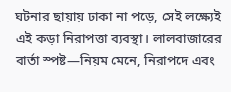ঘটনার ছায়ায় ঢাকা না পড়ে, সেই লক্ষ্যেই এই কড়া নিরাপত্তা ব্যবস্থা। লালবাজারের বার্তা স্পষ্ট—নিয়ম মেনে, নিরাপদে এবং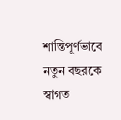শান্তিপূর্ণভাবে নতুন বছরকে স্বাগত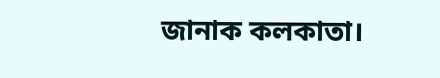জানাক কলকাতা।